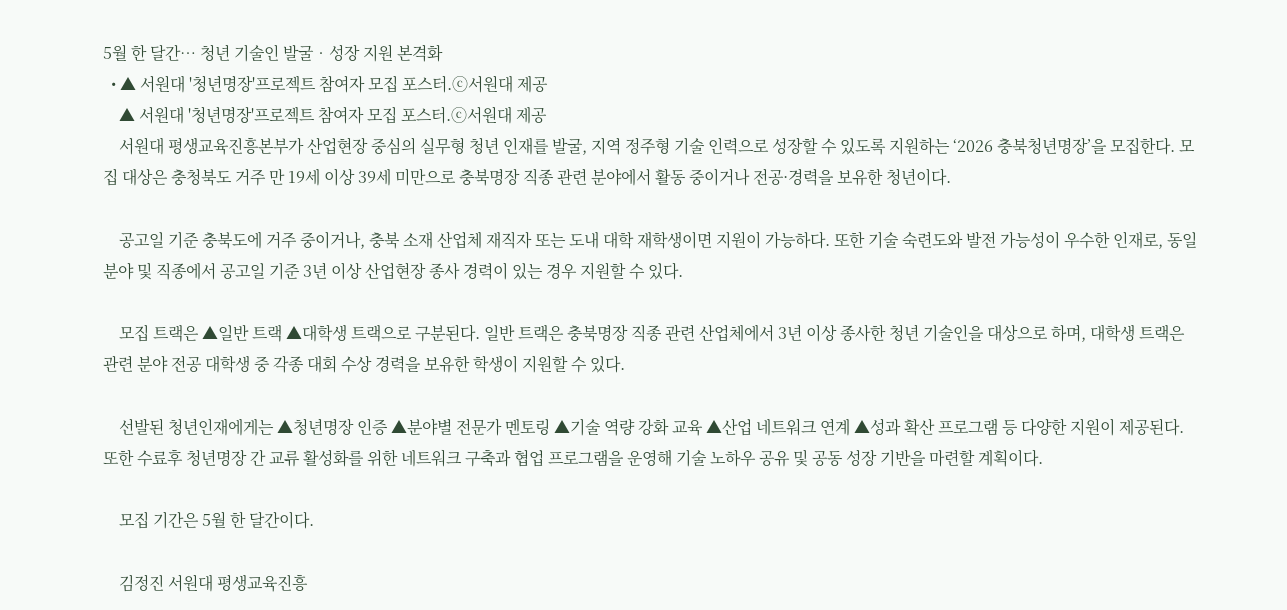5월 한 달간… 청년 기술인 발굴‧성장 지원 본격화
  • ▲ 서원대 '청년명장'프로젝트 참여자 모집 포스터.ⓒ서원대 제공
    ▲ 서원대 '청년명장'프로젝트 참여자 모집 포스터.ⓒ서원대 제공
    서원대 평생교육진흥본부가 산업현장 중심의 실무형 청년 인재를 발굴, 지역 정주형 기술 인력으로 성장할 수 있도록 지원하는 ‘2026 충북청년명장’을 모집한다. 모집 대상은 충청북도 거주 만 19세 이상 39세 미만으로 충북명장 직종 관련 분야에서 활동 중이거나 전공·경력을 보유한 청년이다.

    공고일 기준 충북도에 거주 중이거나, 충북 소재 산업체 재직자 또는 도내 대학 재학생이면 지원이 가능하다. 또한 기술 숙련도와 발전 가능성이 우수한 인재로, 동일 분야 및 직종에서 공고일 기준 3년 이상 산업현장 종사 경력이 있는 경우 지원할 수 있다.

    모집 트랙은 ▲일반 트랙 ▲대학생 트랙으로 구분된다. 일반 트랙은 충북명장 직종 관련 산업체에서 3년 이상 종사한 청년 기술인을 대상으로 하며, 대학생 트랙은 관련 분야 전공 대학생 중 각종 대회 수상 경력을 보유한 학생이 지원할 수 있다.

    선발된 청년인재에게는 ▲청년명장 인증 ▲분야별 전문가 멘토링 ▲기술 역량 강화 교육 ▲산업 네트워크 연계 ▲성과 확산 프로그램 등 다양한 지원이 제공된다. 또한 수료후 청년명장 간 교류 활성화를 위한 네트워크 구축과 협업 프로그램을 운영해 기술 노하우 공유 및 공동 성장 기반을 마련할 계획이다.

    모집 기간은 5월 한 달간이다.

    김정진 서원대 평생교육진흥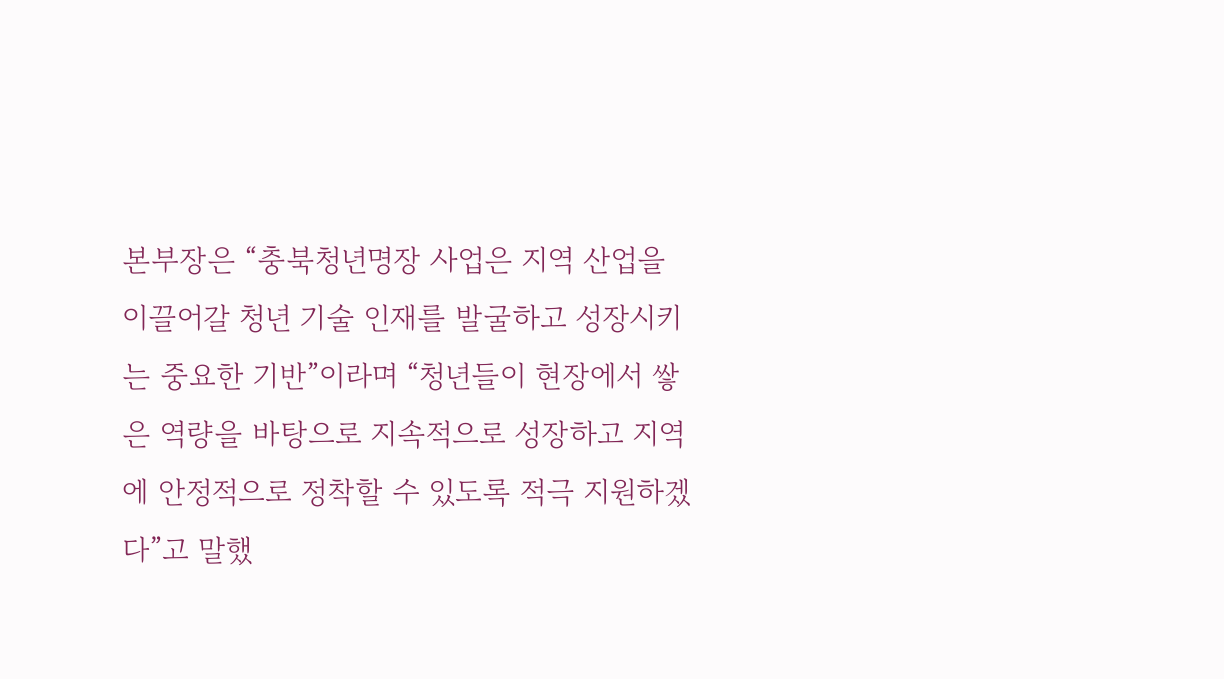본부장은 “충북청년명장 사업은 지역 산업을 이끌어갈 청년 기술 인재를 발굴하고 성장시키는 중요한 기반”이라며 “청년들이 현장에서 쌓은 역량을 바탕으로 지속적으로 성장하고 지역에 안정적으로 정착할 수 있도록 적극 지원하겠다”고 말했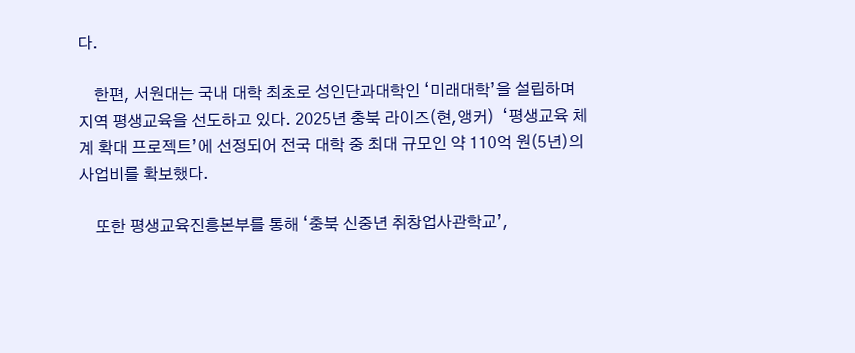다.

    한편, 서원대는 국내 대학 최초로 성인단과대학인 ‘미래대학’을 설립하며 지역 평생교육을 선도하고 있다. 2025년 충북 라이즈(현,앵커)  ‘평생교육 체계 확대 프로젝트’에 선정되어 전국 대학 중 최대 규모인 약 110억 원(5년)의 사업비를 확보했다.

    또한 평생교육진흥본부를 통해 ‘충북 신중년 취창업사관학교’,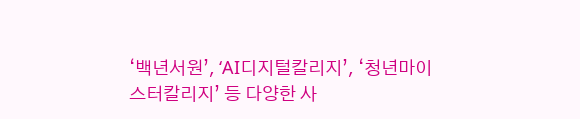‘백년서원’, ‘AI디지털칼리지’, ‘청년마이스터칼리지’ 등 다양한 사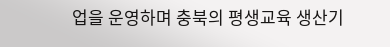업을 운영하며 충북의 평생교육 생산기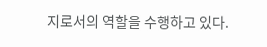지로서의 역할을 수행하고 있다.